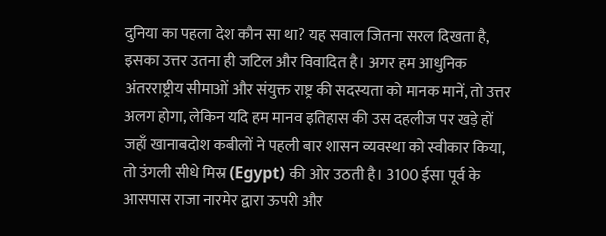दुनिया का पहला देश कौन सा था? यह सवाल जितना सरल दिखता है, इसका उत्तर उतना ही जटिल और विवादित है। अगर हम आधुनिक अंतरराष्ट्रीय सीमाओं और संयुक्त राष्ट्र की सदस्यता को मानक मानें, तो उत्तर अलग होगा, लेकिन यदि हम मानव इतिहास की उस दहलीज पर खड़े हों जहाँ खानाबदोश कबीलों ने पहली बार शासन व्यवस्था को स्वीकार किया, तो उंगली सीधे मिस्र (Egypt) की ओर उठती है। 3100 ईसा पूर्व के आसपास राजा नारमेर द्वारा ऊपरी और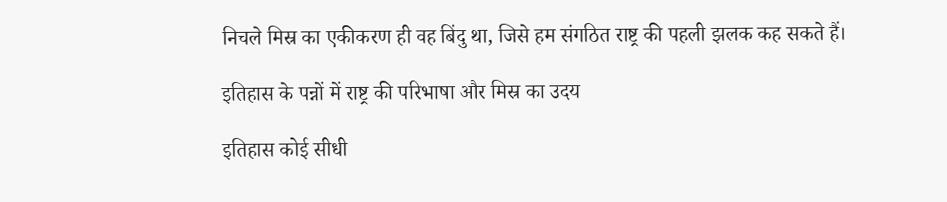निचले मिस्र का एकीकरण ही वह बिंदु था, जिसे हम संगठित राष्ट्र की पहली झलक कह सकते हैं।

इतिहास के पन्नों में राष्ट्र की परिभाषा और मिस्र का उदय

इतिहास कोई सीधी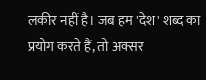लकीर नहीं है। जब हम 'देश' शब्द का प्रयोग करते हैं, तो अक्सर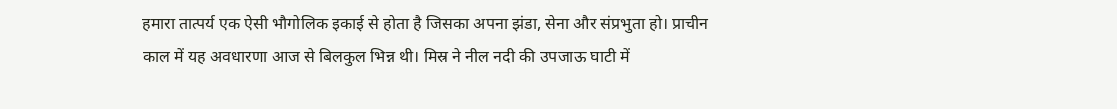हमारा तात्पर्य एक ऐसी भौगोलिक इकाई से होता है जिसका अपना झंडा, सेना और संप्रभुता हो। प्राचीन काल में यह अवधारणा आज से बिलकुल भिन्न थी। मिस्र ने नील नदी की उपजाऊ घाटी में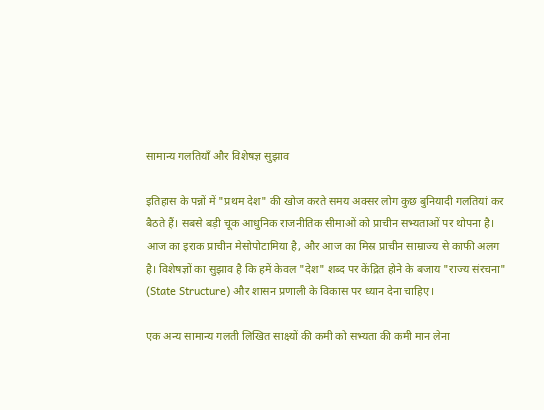सामान्य गलतियाँ और विशेषज्ञ सुझाव

इतिहास के पन्नों में "प्रथम देश" की खोज करते समय अक्सर लोग कुछ बुनियादी गलतियां कर बैठते हैं। सबसे बड़ी चूक आधुनिक राजनीतिक सीमाओं को प्राचीन सभ्यताओं पर थोपना है। आज का इराक प्राचीन मेसोपोटामिया है, और आज का मिस्र प्राचीन साम्राज्य से काफी अलग है। विशेषज्ञों का सुझाव है कि हमें केवल "देश" शब्द पर केंद्रित होने के बजाय "राज्य संरचना" (State Structure) और शासन प्रणाली के विकास पर ध्यान देना चाहिए।

एक अन्य सामान्य गलती लिखित साक्ष्यों की कमी को सभ्यता की कमी मान लेना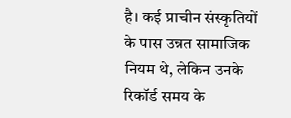है। कई प्राचीन संस्कृतियों के पास उन्नत सामाजिक नियम थे, लेकिन उनके रिकॉर्ड समय के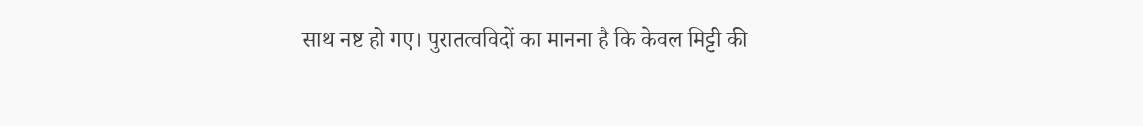साथ नष्ट हो गए। पुरातत्वविदों का मानना है कि केवल मिट्टी की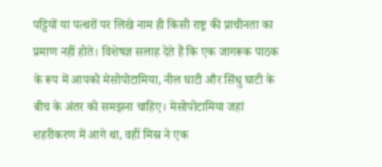पट्टियों या पत्थरों पर लिखे नाम ही किसी राष्ट्र की प्राचीनता का प्रमाण नहीं होते। विशेषज्ञ सलाह देते हैं कि एक जागरूक पाठक के रूप में आपको मेसोपोटामिया, नील घाटी और सिंधु घाटी के बीच के अंतर को समझना चाहिए। मेसोपोटामिया जहां शहरीकरण में आगे था, वहीं मिस्र ने एक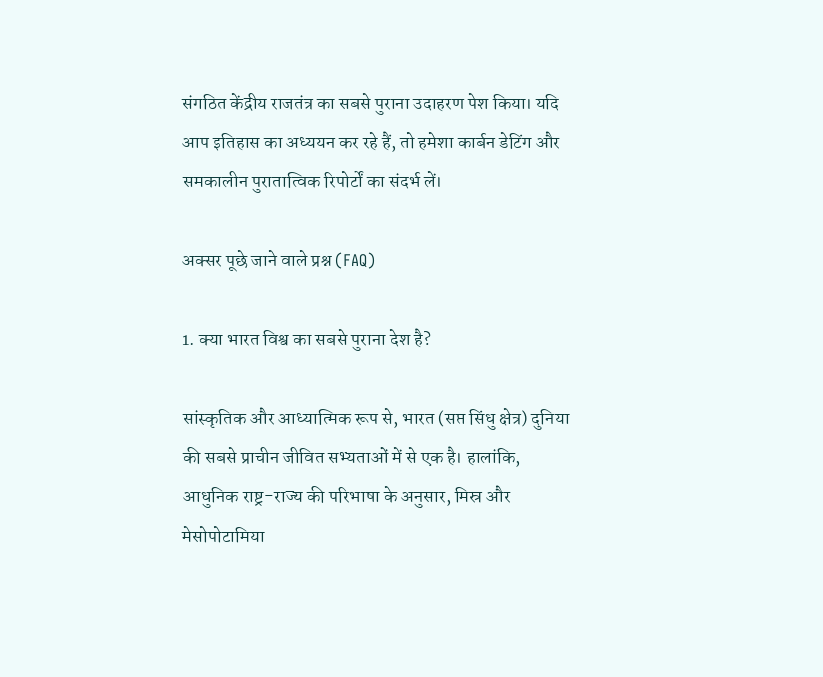संगठित केंद्रीय राजतंत्र का सबसे पुराना उदाहरण पेश किया। यदि आप इतिहास का अध्ययन कर रहे हैं, तो हमेशा कार्बन डेटिंग और समकालीन पुरातात्विक रिपोर्टों का संदर्भ लें।

अक्सर पूछे जाने वाले प्रश्न (FAQ)

1. क्या भारत विश्व का सबसे पुराना देश है?

सांस्कृतिक और आध्यात्मिक रूप से, भारत (सप्त सिंधु क्षेत्र) दुनिया की सबसे प्राचीन जीवित सभ्यताओं में से एक है। हालांकि, आधुनिक राष्ट्र-राज्य की परिभाषा के अनुसार, मिस्र और मेसोपोटामिया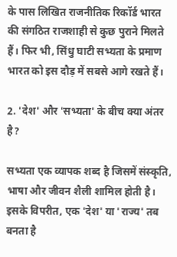के पास लिखित राजनीतिक रिकॉर्ड भारत की संगठित राजशाही से कुछ पुराने मिलते हैं। फिर भी, सिंधु घाटी सभ्यता के प्रमाण भारत को इस दौड़ में सबसे आगे रखते हैं।

2. 'देश' और 'सभ्यता' के बीच क्या अंतर है?

सभ्यता एक व्यापक शब्द है जिसमें संस्कृति, भाषा और जीवन शैली शामिल होती है। इसके विपरीत, एक 'देश' या 'राज्य' तब बनता है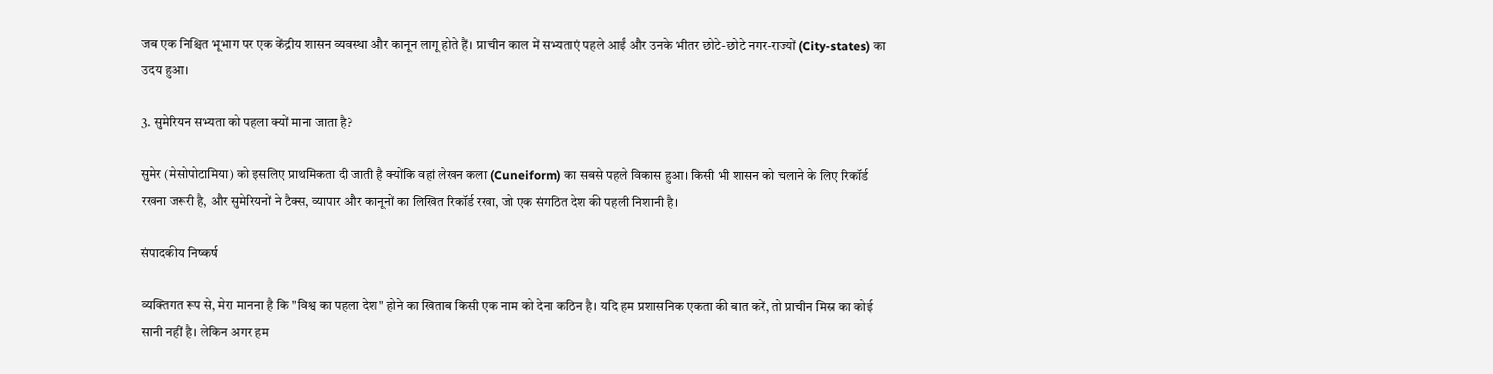जब एक निश्चित भूभाग पर एक केंद्रीय शासन व्यवस्था और कानून लागू होते हैं। प्राचीन काल में सभ्यताएं पहले आईं और उनके भीतर छोटे-छोटे नगर-राज्यों (City-states) का उदय हुआ।

3. सुमेरियन सभ्यता को पहला क्यों माना जाता है?

सुमेर (मेसोपोटामिया) को इसलिए प्राथमिकता दी जाती है क्योंकि वहां लेखन कला (Cuneiform) का सबसे पहले विकास हुआ। किसी भी शासन को चलाने के लिए रिकॉर्ड रखना जरूरी है, और सुमेरियनों ने टैक्स, व्यापार और कानूनों का लिखित रिकॉर्ड रखा, जो एक संगठित देश की पहली निशानी है।

संपादकीय निष्कर्ष

व्यक्तिगत रूप से, मेरा मानना है कि "विश्व का पहला देश" होने का खिताब किसी एक नाम को देना कठिन है। यदि हम प्रशासनिक एकता की बात करें, तो प्राचीन मिस्र का कोई सानी नहीं है। लेकिन अगर हम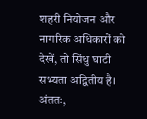शहरी नियोजन और नागरिक अधिकारों को देखें, तो सिंधु घाटी सभ्यता अद्वितीय है। अंततः,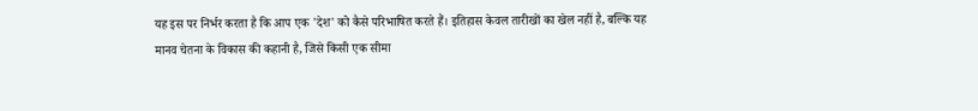यह इस पर निर्भर करता है कि आप एक 'देश' को कैसे परिभाषित करते हैं। इतिहास केवल तारीखों का खेल नहीं है, बल्कि यह मानव चेतना के विकास की कहानी है, जिसे किसी एक सीमा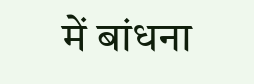में बांधना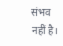संभव नहीं है।